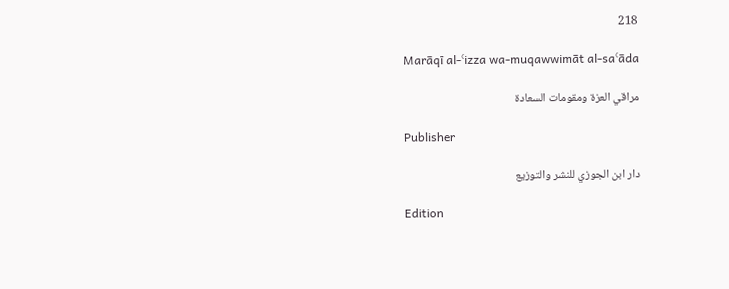218

Marāqī al-ʿizza wa-muqawwimāt al-saʿāda

مراقي العزة ومقومات السعادة

Publisher

دار ابن الجوزي للنشر والتوزيع

Edition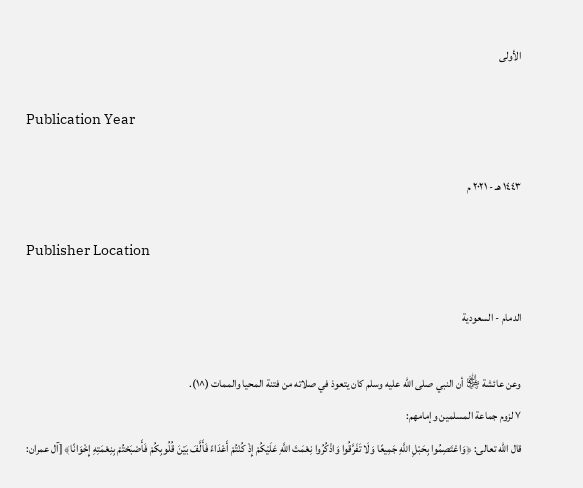الأولى

Publication Year

١٤٤٣ هـ - ٢٠٢١ م

Publisher Location

الدمام - السعودية

وعن عائشة ﵂ أن النبي صلى الله عليه وسلم كان يتعوذ في صلاته من فتنة المحيا والممات (^١).
٧ لزوم جماعة المسلمين وإمامهم:
قال الله تعالى: ﴿وَاعْتَصِمُوا بِحَبْلِ اللَّهِ جَمِيعًا وَلَا تَفَرَّقُوا وَاذْكُرُوا نِعْمَتَ اللَّهِ عَلَيْكُمْ إِذْ كُنْتُمْ أَعْدَاءً فَأَلَّفَ بَيْنَ قُلُوبِكُمْ فَأَصْبَحْتُمْ بِنِعْمَتِهِ إِخْوَانًا﴾ [آل عمران: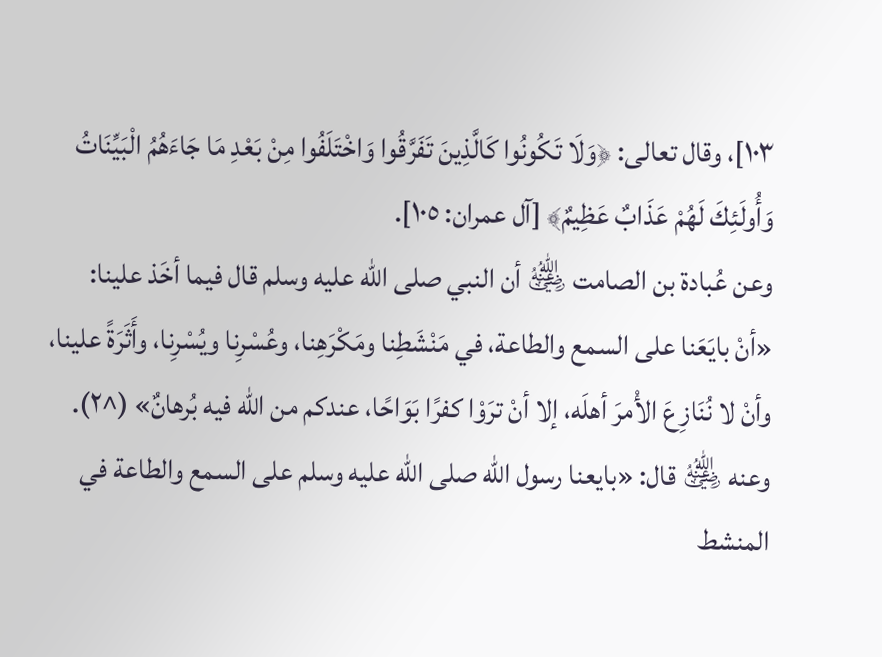١٠٣]، وقال تعالى: ﴿وَلَا تَكُونُوا كَالَّذِينَ تَفَرَّقُوا وَاخْتَلَفُوا مِنْ بَعْدِ مَا جَاءَهُمُ الْبَيِّنَاتُ وَأُولَئِكَ لَهُمْ عَذَابٌ عَظِيمٌ﴾ [آل عمران: ١٠٥].
وعن عُبادة بن الصامت ﵁ أن النبي صلى الله عليه وسلم قال فيما أخَذ علينا: «أنْ بايَعَنا على السمع والطاعة، في مَنْشَطِنا ومَكْرَهِنا، وعُسْرِنا ويُسْرِنا، وأَثَرَةً علينا، وأنْ لا نُنَازِعَ الأْمرَ أهلَه، إلا أنْ ترَوْا كفرًا بَوَاحًا، عندكم من الله فيه بُرهانٌ» (^٢).
وعنه ﵁ قال: «بايعنا رسول الله صلى الله عليه وسلم على السمع والطاعة في المنشط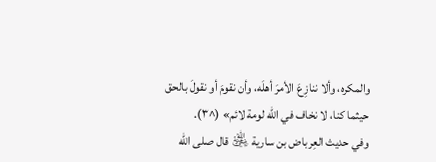والمكره، وألا ننازِعَ الأمرَ أهلَه، وأن نقومَ أو نقولَ بالحق حيثما كنا، لا نخاف في الله لومة لائم» (^٣).
وفي حديث العِرباض بن سارية ﵁ قال صلى الله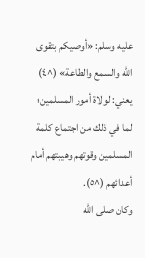عليه وسلم: «أوصيكم بتقوى الله والسمع والطاعة» (^٤) يعني: لولاة أمور المسلمين؛ لما في ذلك من اجتماع كلمة المسلمين وقوتهم وهيبتهم أمام أعدائهم (^٥).
وكان صلى الله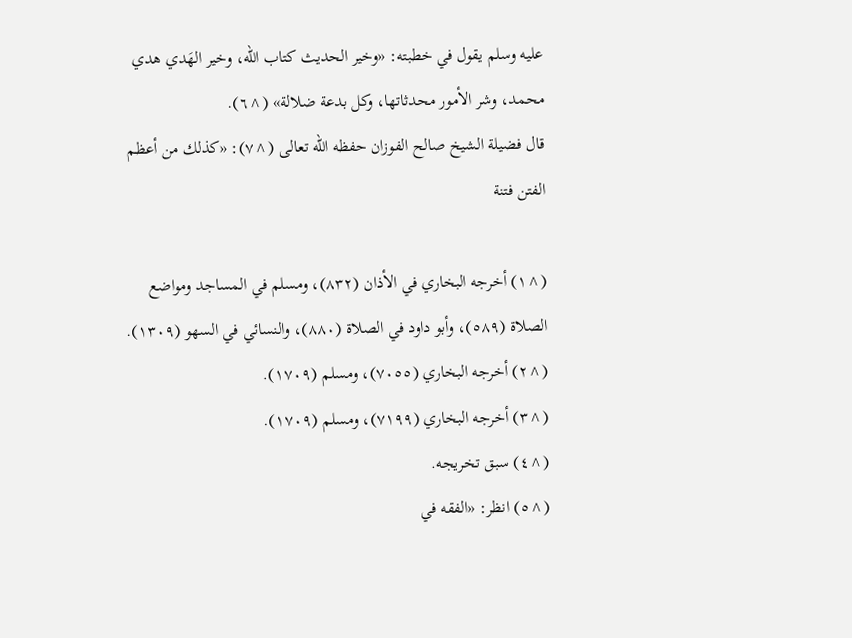عليه وسلم يقول في خطبته: «وخير الحديث كتاب الله، وخير الهَدي هدي محمد، وشر الأمور محدثاتها، وكل بدعة ضلالة» (^٦).
قال فضيلة الشيخ صالح الفوزان حفظه الله تعالى (^٧): «كذلك من أعظم الفتن فتنة

(^١) أخرجه البخاري في الأذان (٨٣٢)، ومسلم في المساجد ومواضع الصلاة (٥٨٩)، وأبو داود في الصلاة (٨٨٠)، والنسائي في السهو (١٣٠٩).
(^٢) أخرجه البخاري (٧٠٥٥)، ومسلم (١٧٠٩).
(^٣) أخرجه البخاري (٧١٩٩)، ومسلم (١٧٠٩).
(^٤) سبق تخريجه.
(^٥) انظر: «الفقه في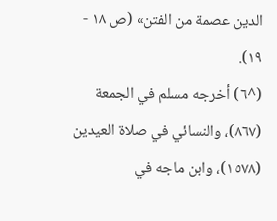الدين عصمة من الفتن» (ص ١٨ - ١٩).
(^٦) أخرجه مسلم في الجمعة (٨٦٧)، والنسائي في صلاة العيدين (١٥٧٨)، وابن ماجه في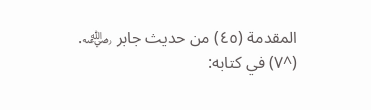المقدمة (٤٥) من حديث جابر ﵁.
(^٧) في كتابه: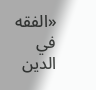«الفقه في الدين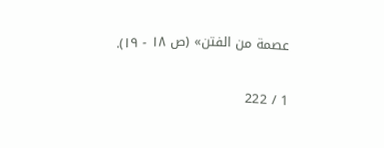عصمة من الفتن» (ص ١٨ - ١٩).

1 / 222